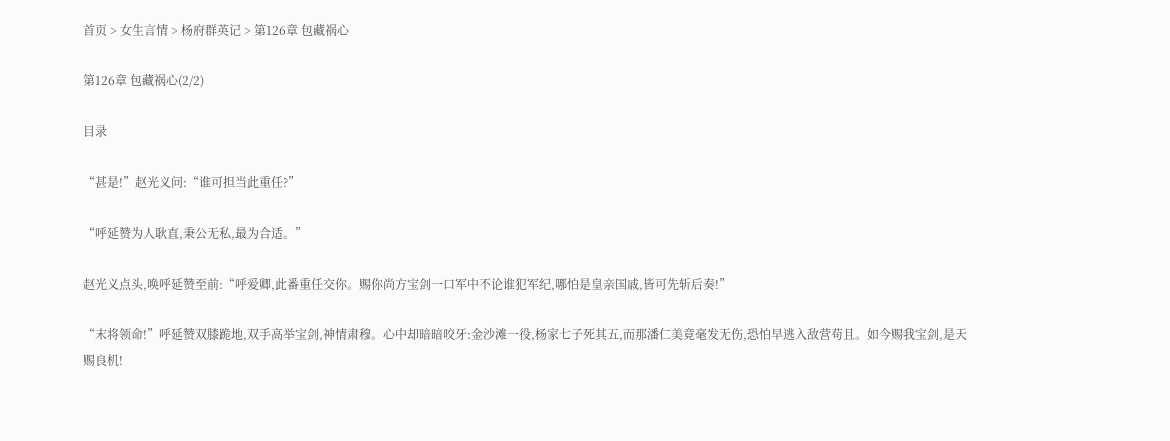首页 > 女生言情 > 杨府群英记 > 第126章 包藏祸心

第126章 包藏祸心(2/2)

目录

“甚是!”赵光义问:“谁可担当此重任?”

“呼延赞为人耿直,秉公无私,最为合适。”

赵光义点头,唤呼延赞至前:“呼爱卿,此番重任交你。赐你尚方宝剑一口军中不论谁犯军纪,哪怕是皇亲国戚,皆可先斩后奏!”

“末将领命!”呼延赞双膝跪地,双手高举宝剑,神情肃穆。心中却暗暗咬牙:金沙滩一役,杨家七子死其五,而那潘仁美竟毫发无伤,恐怕早逃入敌营苟且。如今赐我宝剑,是天赐良机!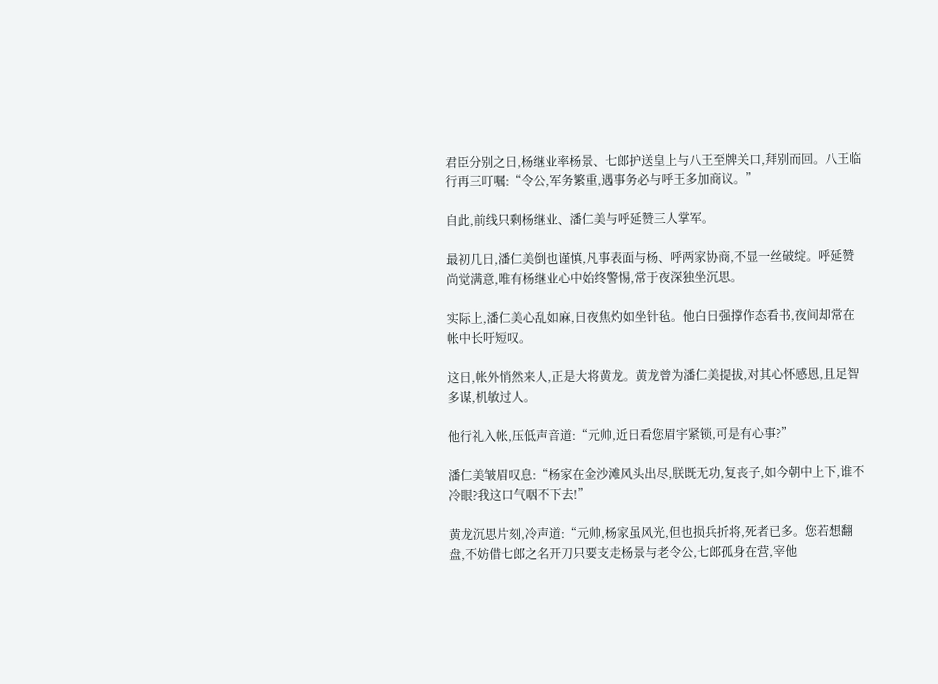君臣分别之日,杨继业率杨景、七郎护送皇上与八王至牌关口,拜别而回。八王临行再三叮嘱:“令公,军务繁重,遇事务必与呼王多加商议。”

自此,前线只剩杨继业、潘仁美与呼延赞三人掌军。

最初几日,潘仁美倒也谨慎,凡事表面与杨、呼两家协商,不显一丝破绽。呼延赞尚觉满意,唯有杨继业心中始终警惕,常于夜深独坐沉思。

实际上,潘仁美心乱如麻,日夜焦灼如坐针毡。他白日强撑作态看书,夜间却常在帐中长吁短叹。

这日,帐外悄然来人,正是大将黄龙。黄龙曾为潘仁美提拔,对其心怀感恩,且足智多谋,机敏过人。

他行礼入帐,压低声音道:“元帅,近日看您眉宇紧锁,可是有心事?”

潘仁美皱眉叹息:“杨家在金沙滩风头出尽,朕既无功,复丧子,如今朝中上下,谁不冷眼?我这口气咽不下去!”

黄龙沉思片刻,冷声道:“元帅,杨家虽风光,但也损兵折将,死者已多。您若想翻盘,不妨借七郎之名开刀只要支走杨景与老令公,七郎孤身在营,宰他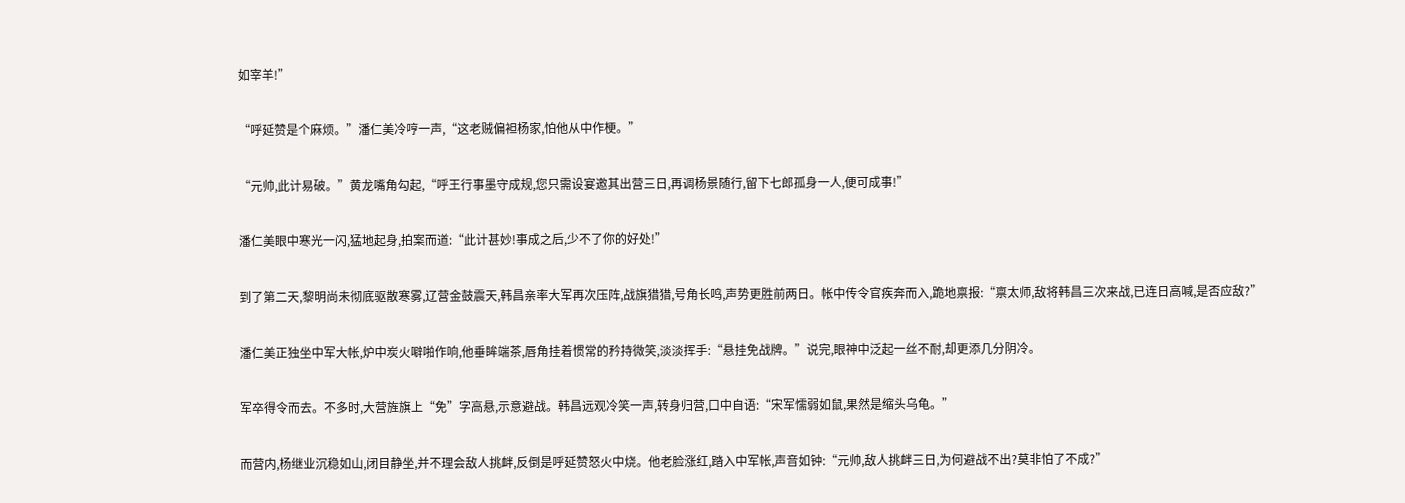如宰羊!”

“呼延赞是个麻烦。”潘仁美冷哼一声,“这老贼偏袒杨家,怕他从中作梗。”

“元帅,此计易破。”黄龙嘴角勾起,“呼王行事墨守成规,您只需设宴邀其出营三日,再调杨景随行,留下七郎孤身一人,便可成事!”

潘仁美眼中寒光一闪,猛地起身,拍案而道:“此计甚妙!事成之后,少不了你的好处!”

到了第二天,黎明尚未彻底驱散寒雾,辽营金鼓震天,韩昌亲率大军再次压阵,战旗猎猎,号角长鸣,声势更胜前两日。帐中传令官疾奔而入,跪地禀报:“禀太师,敌将韩昌三次来战,已连日高喊,是否应敌?”

潘仁美正独坐中军大帐,炉中炭火噼啪作响,他垂眸端茶,唇角挂着惯常的矜持微笑,淡淡挥手:“悬挂免战牌。”说完,眼神中泛起一丝不耐,却更添几分阴冷。

军卒得令而去。不多时,大营旌旗上“免”字高悬,示意避战。韩昌远观冷笑一声,转身归营,口中自语:“宋军懦弱如鼠,果然是缩头乌龟。”

而营内,杨继业沉稳如山,闭目静坐,并不理会敌人挑衅,反倒是呼延赞怒火中烧。他老脸涨红,踏入中军帐,声音如钟:“元帅,敌人挑衅三日,为何避战不出?莫非怕了不成?”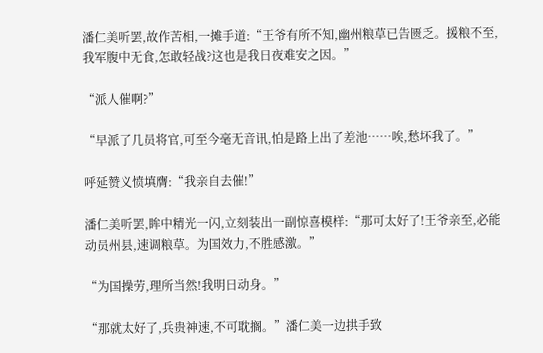潘仁美听罢,故作苦相,一摊手道:“王爷有所不知,幽州粮草已告匮乏。援粮不至,我军腹中无食,怎敢轻战?这也是我日夜难安之因。”

“派人催啊?”

“早派了几员将官,可至今毫无音讯,怕是路上出了差池……唉,愁坏我了。”

呼延赞义愤填膺:“我亲自去催!”

潘仁美听罢,眸中精光一闪,立刻装出一副惊喜模样:“那可太好了!王爷亲至,必能动员州县,速调粮草。为国效力,不胜感激。”

“为国操劳,理所当然!我明日动身。”

“那就太好了,兵贵神速,不可耽搁。”潘仁美一边拱手致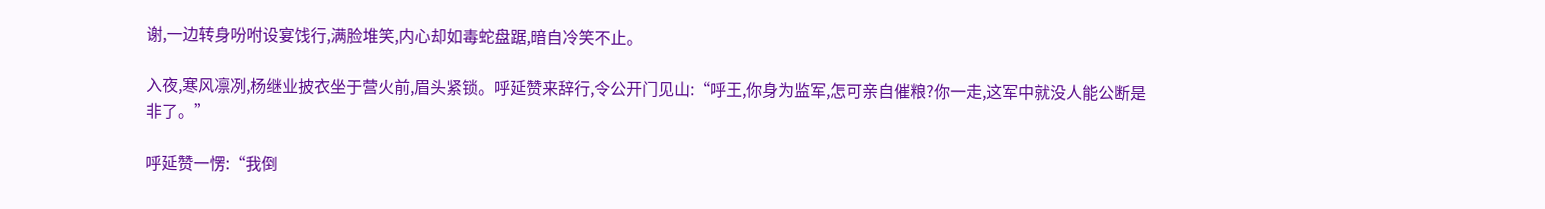谢,一边转身吩咐设宴饯行,满脸堆笑,内心却如毒蛇盘踞,暗自冷笑不止。

入夜,寒风凛冽,杨继业披衣坐于营火前,眉头紧锁。呼延赞来辞行,令公开门见山:“呼王,你身为监军,怎可亲自催粮?你一走,这军中就没人能公断是非了。”

呼延赞一愣:“我倒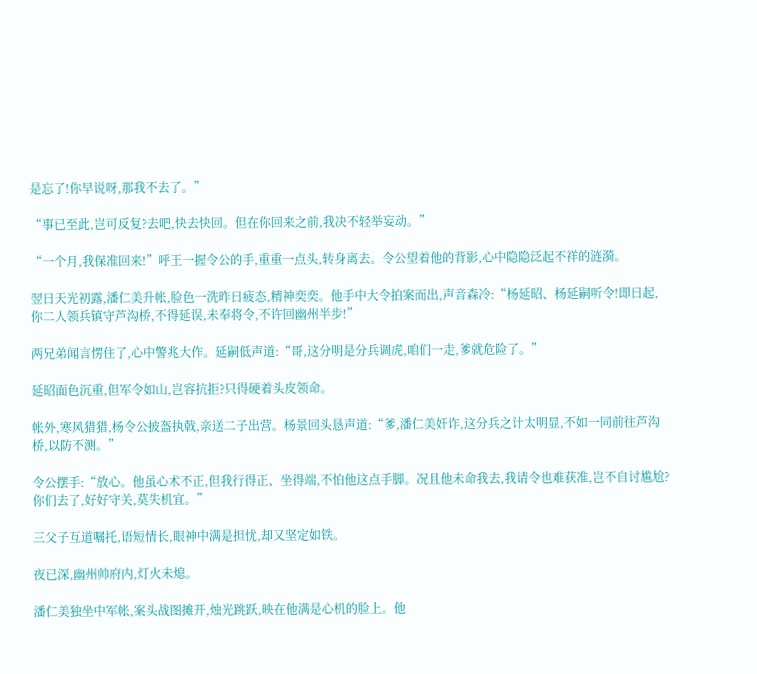是忘了!你早说呀,那我不去了。”

“事已至此,岂可反复?去吧,快去快回。但在你回来之前,我决不轻举妄动。”

“一个月,我保准回来!”呼王一握令公的手,重重一点头,转身离去。令公望着他的背影,心中隐隐泛起不祥的涟漪。

翌日天光初露,潘仁美升帐,脸色一洗昨日疲态,精神奕奕。他手中大令拍案而出,声音森冷:“杨延昭、杨延嗣听令!即日起,你二人领兵镇守芦沟桥,不得延误,未奉将令,不许回幽州半步!”

两兄弟闻言愣住了,心中警兆大作。延嗣低声道:“哥,这分明是分兵调虎,咱们一走,爹就危险了。”

延昭面色沉重,但军令如山,岂容抗拒?只得硬着头皮领命。

帐外,寒风猎猎,杨令公披盔执戟,亲送二子出营。杨景回头恳声道:“爹,潘仁美奸诈,这分兵之计太明显,不如一同前往芦沟桥,以防不测。”

令公摆手:“放心。他虽心术不正,但我行得正、坐得端,不怕他这点手脚。况且他未命我去,我请令也难获准,岂不自讨尴尬?你们去了,好好守关,莫失机宜。”

三父子互道嘱托,语短情长,眼神中满是担忧,却又坚定如铁。

夜已深,幽州帅府内,灯火未熄。

潘仁美独坐中军帐,案头战图摊开,烛光跳跃,映在他满是心机的脸上。他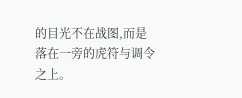的目光不在战图,而是落在一旁的虎符与调令之上。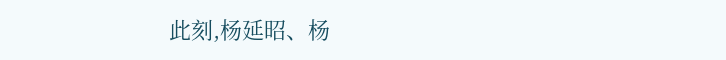此刻,杨延昭、杨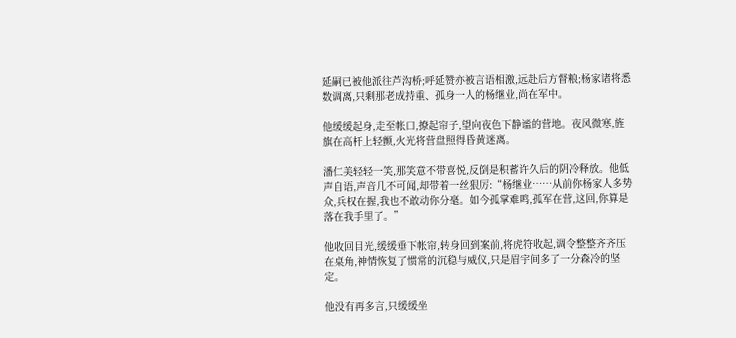延嗣已被他派往芦沟桥;呼延赞亦被言语相激,远赴后方督粮;杨家诸将悉数调离,只剩那老成持重、孤身一人的杨继业,尚在军中。

他缓缓起身,走至帐口,撩起帘子,望向夜色下静谧的营地。夜风微寒,旌旗在高杆上轻颤,火光将营盘照得昏黄迷离。

潘仁美轻轻一笑,那笑意不带喜悦,反倒是积蓄许久后的阴冷释放。他低声自语,声音几不可闻,却带着一丝狠厉:“杨继业……从前你杨家人多势众,兵权在握,我也不敢动你分毫。如今孤掌难鸣,孤军在营,这回,你算是落在我手里了。”

他收回目光,缓缓垂下帐帘,转身回到案前,将虎符收起,调令整整齐齐压在桌角,神情恢复了惯常的沉稳与威仪,只是眉宇间多了一分森冷的坚定。

他没有再多言,只缓缓坐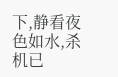下,静看夜色如水,杀机已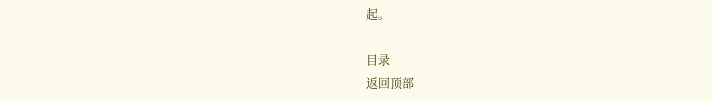起。

目录
返回顶部